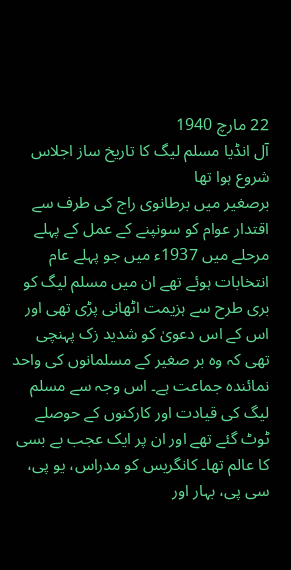22 مارچ 1940
آل انڈیا مسلم لیگ کا تاریخ ساز اجلاس شروع ہوا تھا
برصغیر میں برطانوی راج کی طرف سے اقتدار عوام کو سونپنے کے عمل کے پہلے مرحلے میں 1937ء میں جو پہلے عام انتخابات ہوئے تھے ان میں مسلم لیگ کو بری طرح سے ہزیمت اٹھانی پڑی تھی اور اس کے اس دعویٰ کو شدید زک پہنچی تھی کہ وہ بر صغیر کے مسلمانوں کی واحد نمائندہ جماعت ہے۔ اس وجہ سے مسلم لیگ کی قیادت اور کارکنوں کے حوصلے ٹوٹ گئے تھے اور ان پر ایک عجب بے بسی کا عالم تھا۔ کانگریس کو مدراس، یو پی، سی پی، بہار اور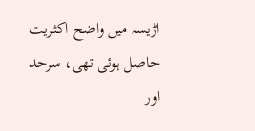اڑیسہ میں واضح اکثریت حاصل ہوئی تھی، سرحد اور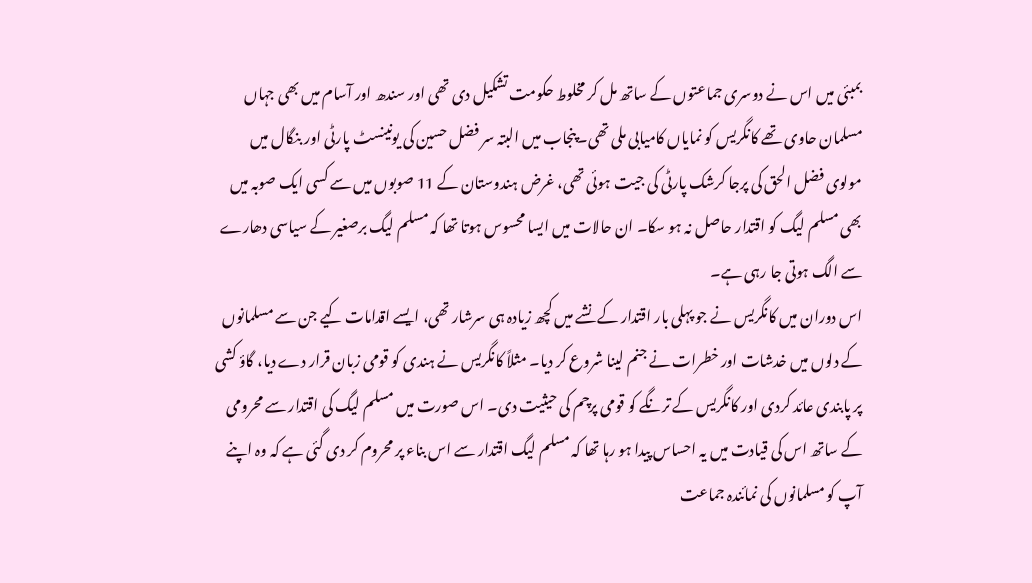بمبئی میں اس نے دوسری جماعتوں کے ساتھ مل کر مخلوط حکومت تشکیل دی تھی اور سندھ اور آسام میں بھی جہاں مسلمان حاوی تھے کانگریس کو نمایاں کامیابی ملی تھی۔پنجاب میں البتہ سر فضل حسین کی یونینسٹ پارٹی اور بنگال میں مولوی فضل الحق کی پرجا کرشک پارٹی کی جیت ہوئی تھی، غرض ہندوستان کے 11 صوبوں میں سے کسی ایک صوبہ میں بھی مسلم لیگ کو اقتدار حاصل نہ ہو سکا۔ ان حالات میں ایسا محسوس ہوتا تھا کہ مسلم لیگ برصغیر کے سیاسی دھارے سے الگ ہوتی جا رہی ہے۔
اس دوران میں کانگریس نے جو پہلی بار اقتدار کے نشے میں کچھ زیادہ ہی سرشار تھی، ایسے اقدامات کیے جن سے مسلمانوں کے دلوں میں خدشات اور خطرات نے جنم لینا شروع کر دیا۔ مثلاً کانگریس نے ہندی کو قومی زبان قرار دے دیا، گاؤ کشی پر پابندی عائد کردی اور کانگریس کے ترنگے کو قومی پرچم کی حیثیت دی۔ اس صورت میں مسلم لیگ کی اقتدار سے محرومی کے ساتھ اس کی قیادت میں یہ احساس پیدا ہو رہا تھا کہ مسلم لیگ اقتدار سے اس بناء پر محروم کر دی گئی ہے کہ وہ اپنے آپ کو مسلمانوں کی نمائندہ جماعت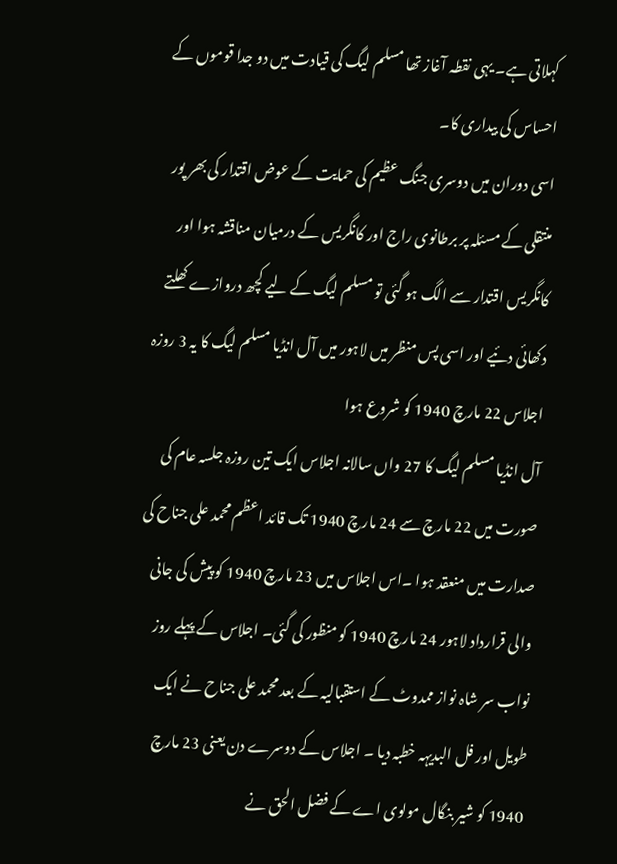کہلاتی ہے۔ یہی نقطہ آغاز تھا مسلم لیگ کی قیادت میں دو جدا قوموں کے احساس کی بیداری کا۔
اسی دوران میں دوسری جنگ عظیم کی حمایت کے عوض اقتدار کی بھر پور منتقلی کے مسئلہ پر برطانوی راج اور کانگریس کے درمیان مناقشہ ہوا اور کانگریس اقتدار سے الگ ہو گئی تو مسلم لیگ کے لیے کچھ دروازے کھلتے دکھائی دئیے اور اسی پس منظر میں لاہور میں آل انڈیا مسلم لیگ کا یہ 3 روزہ اجلاس 22 مارچ 1940 کو شروع ہوا
آل انڈیا مسلم لیگ کا 27 واں سالانہ اجلاس ایک تین روزہ جلسہ عام کی صورت میں 22 مارچ سے 24 مارچ 1940 تک قائد اعظم محمد علی جناح کی صدارت میں منعقد ہوا ۔اس اجلاس میں 23 مارچ 1940 کو پیش کی جانی والی قرارداد لاہور 24 مارچ 1940 کو منظور کی گئی۔ اجلاس کے پہلے روز نواب سر شاہ نواز ممدوٹ کے استقبالیہ کے بعد محمد علی جناح نے ایک طویل اور فل البدیہہ خطبہ دیا ۔ اجلاس کے دوسرے دن یعنی 23 مارچ 1940 کو شیر بنگال مولوی اے کے فضل الحق نے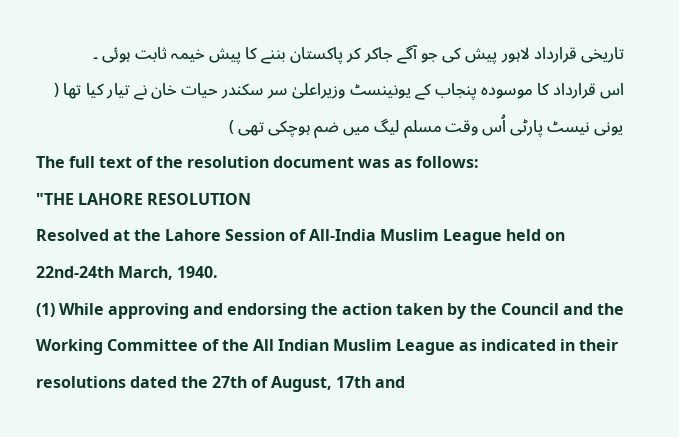تاریخی قرارداد لاہور پیش کی جو آگے جاکر کر پاکستان بننے کا پیش خیمہ ثابت ہوئی ۔
اس قرارداد کا موسودہ پنجاب کے یونینسٹ وزیراعلیٰ سر سکندر حیات خان نے تیار کیا تھا ( یونی نیسٹ پارٹی اُس وقت مسلم لیگ میں ضم ہوچکی تھی )
The full text of the resolution document was as follows:
"THE LAHORE RESOLUTION
Resolved at the Lahore Session of All-India Muslim League held on 22nd-24th March, 1940.
(1) While approving and endorsing the action taken by the Council and the Working Committee of the All Indian Muslim League as indicated in their resolutions dated the 27th of August, 17th and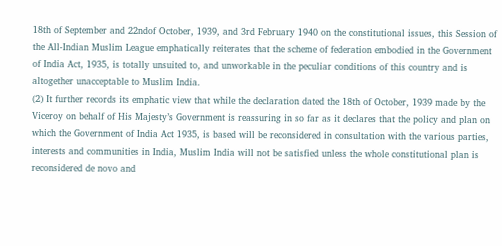18th of September and 22ndof October, 1939, and 3rd February 1940 on the constitutional issues, this Session of the All-Indian Muslim League emphatically reiterates that the scheme of federation embodied in the Government of India Act, 1935, is totally unsuited to, and unworkable in the peculiar conditions of this country and is altogether unacceptable to Muslim India.
(2) It further records its emphatic view that while the declaration dated the 18th of October, 1939 made by the Viceroy on behalf of His Majesty’s Government is reassuring in so far as it declares that the policy and plan on which the Government of India Act 1935, is based will be reconsidered in consultation with the various parties, interests and communities in India, Muslim India will not be satisfied unless the whole constitutional plan is reconsidered de novo and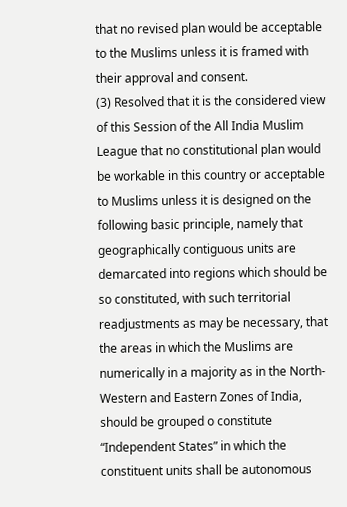that no revised plan would be acceptable to the Muslims unless it is framed with their approval and consent.
(3) Resolved that it is the considered view of this Session of the All India Muslim League that no constitutional plan would be workable in this country or acceptable to Muslims unless it is designed on the following basic principle, namely that geographically contiguous units are demarcated into regions which should be so constituted, with such territorial readjustments as may be necessary, that the areas in which the Muslims are numerically in a majority as in the North-Western and Eastern Zones of India, should be grouped o constitute “Independent States” in which the constituent units shall be autonomous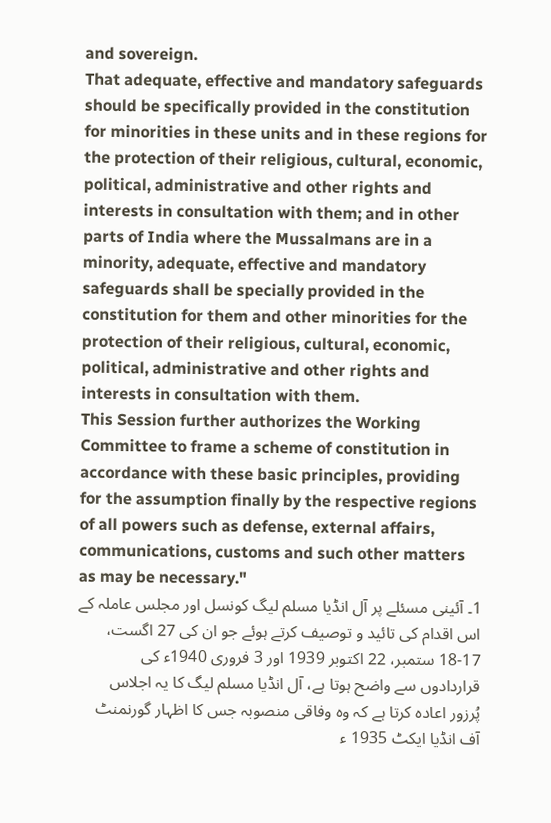and sovereign.
That adequate, effective and mandatory safeguards should be specifically provided in the constitution for minorities in these units and in these regions for the protection of their religious, cultural, economic, political, administrative and other rights and interests in consultation with them; and in other parts of India where the Mussalmans are in a minority, adequate, effective and mandatory safeguards shall be specially provided in the constitution for them and other minorities for the protection of their religious, cultural, economic, political, administrative and other rights and interests in consultation with them.
This Session further authorizes the Working Committee to frame a scheme of constitution in accordance with these basic principles, providing for the assumption finally by the respective regions of all powers such as defense, external affairs, communications, customs and such other matters as may be necessary."
1۔ آئینی مسئلے پر آل انڈیا مسلم لیگ کونسل اور مجلس عاملہ کے اس اقدام کی تائید و توصیف کرتے ہوئے جو ان کی 27 اگست، 17-18 ستمبر، 22 اکتوبر 1939 اور 3 فروری 1940ء کی قراردادوں سے واضح ہوتا ہے، آل انڈیا مسلم لیگ کا یہ اجلاس پُرزور اعادہ کرتا ہے کہ وہ وفاقی منصوبہ جس کا اظہار گورنمنٹ آف انڈیا ایکٹ 1935 ء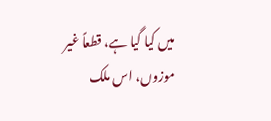میں کیا گیا ہے، قطعاً غیر موزوں، اس ملک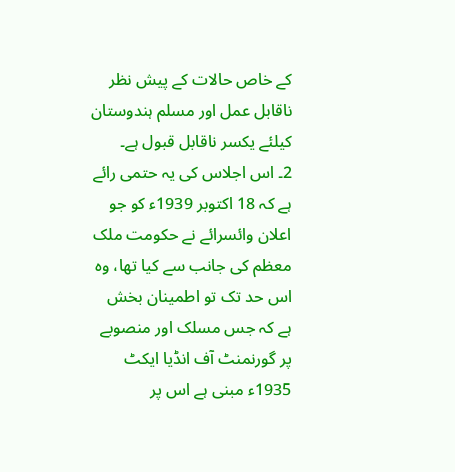کے خاص حالات کے پیش نظر ناقابل عمل اور مسلم ہندوستان کیلئے یکسر ناقابل قبول ہے۔
2۔ اس اجلاس کی یہ حتمی رائے ہے کہ 18 اکتوبر 1939ء کو جو اعلان وائسرائے نے حکومت ملک معظم کی جانب سے کیا تھا، وہ اس حد تک تو اطمینان بخش ہے کہ جس مسلک اور منصوبے پر گورنمنٹ آف انڈیا ایکٹ 1935ء مبنی ہے اس پر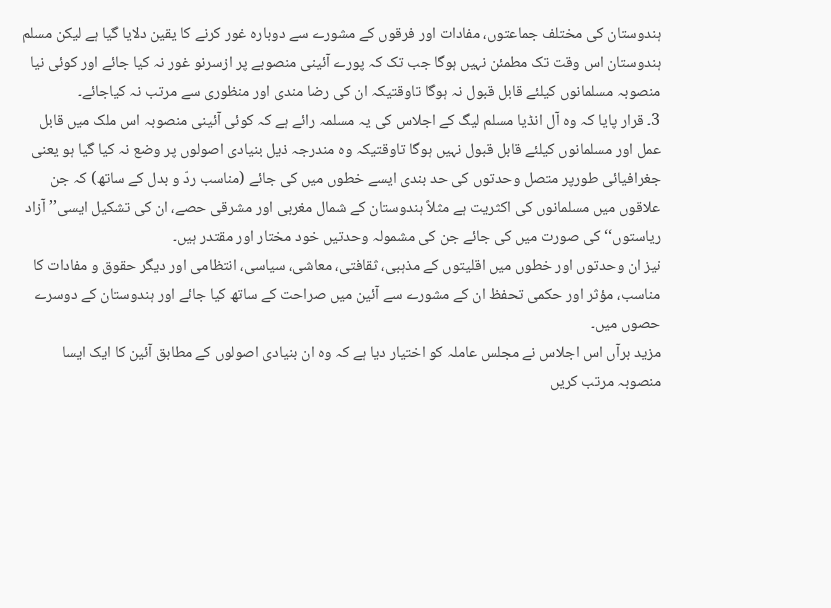ہندوستان کی مختلف جماعتوں، مفادات اور فرقوں کے مشورے سے دوبارہ غور کرنے کا یقین دلایا گیا ہے لیکن مسلم ہندوستان اس وقت تک مطمئن نہیں ہوگا جب تک کہ پورے آئینی منصوبے پر ازسرنو غور نہ کیا جائے اور کوئی نیا منصوبہ مسلمانوں کیلئے قابل قبول نہ ہوگا تاوقتیکہ ان کی رضا مندی اور منظوری سے مرتب نہ کیاجائے۔
3۔ قرار پایا کہ وہ آل انڈیا مسلم لیگ کے اجلاس کی یہ مسلمہ رائے ہے کہ کوئی آئینی منصوبہ اس ملک میں قابل عمل اور مسلمانوں کیلئے قابل قبول نہیں ہوگا تاوقتیکہ وہ مندرجہ ذیل بنیادی اصولوں پر وضع نہ کیا گیا ہو یعنی جغرافیائی طورپر متصل وحدتوں کی حد بندی ایسے خطوں میں کی جائے (مناسب ردّ و بدل کے ساتھ) کہ جن علاقوں میں مسلمانوں کی اکثریت ہے مثلاً ہندوستان کے شمال مغربی اور مشرقی حصے، ان کی تشکیل ایسی’’ آزاد ریاستوں‘‘ کی صورت میں کی جائے جن کی مشمولہ وحدتیں خود مختار اور مقتدر ہیں۔
نیز ان وحدتوں اور خطوں میں اقلیتوں کے مذہبی، ثقافتی، معاشی، سیاسی، انتظامی اور دیگر حقوق و مفادات کا مناسب، مؤثر اور حکمی تحفظ ان کے مشورے سے آئین میں صراحت کے ساتھ کیا جائے اور ہندوستان کے دوسرے حصوں میں۔
مزید برآں اس اجلاس نے مجلس عاملہ کو اختیار دیا ہے کہ وہ ان بنیادی اصولوں کے مطابق آئین کا ایک ایسا منصوبہ مرتب کریں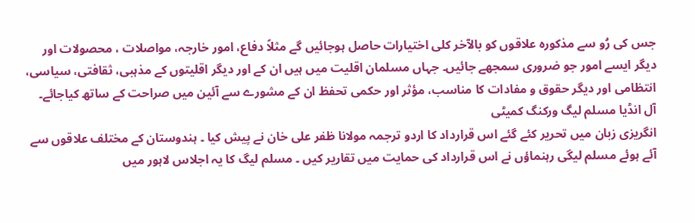جس کی رُو سے مذکورہ علاقوں کو بالآخر کلی اختیارات حاصل ہوجائیں گے مثلاً دفاع، امور خارجہ، مواصلات ، محصولات اور دیگر ایسے امور جو ضروری سمجھے جائیں۔ جہاں مسلمان اقلیت میں ہیں ان کے اور دیگر اقلیتوں کے مذہبی، ثقافتی، سیاسی، انتظامی اور دیگر حقوق و مفادات کا مناسب، مؤثر اور حکمی تحفظ ان کے مشورے سے آئین میں صراحت کے ساتھ کیاجائے۔
آل انڈیا مسلم لیگ ورکنگ کمیٹی
انگریزی زبان میں تحریر کئے گئے اس قرارداد کا اردو ترجمہ مولانا ظفر علی خان نے پیش کیا ۔ ہندوستان کے مختلف علاقوں سے آئے ہوئے مسلم لیگی رہنماؤں نے اس قرارداد کی حمایت میں تقاریر کیں ۔ مسلم لیگ کا یہ اجلاس لاہور میں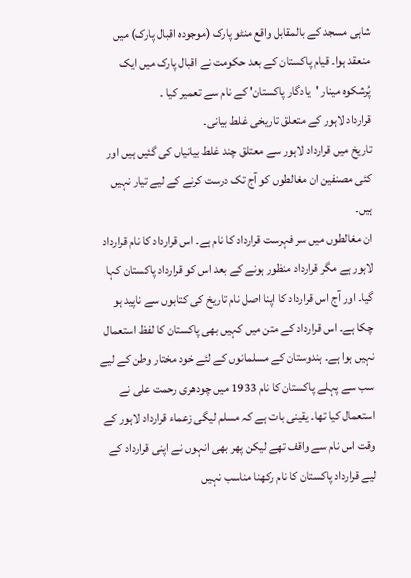شاہی مسجد کے بالمقابل واقع منٹو پارک (موجودہ اقبال پارک) میں منعقد ہوا۔ قیام پاکستان کے بعد حکومت نے اقبال پارک میں ایک پُرشکوہ مینار 'یادگار پاکستان' کے نام سے تعمیر کیا ۔
قرارداد لاہور کے متعلق تاریخی غلط بیانی۔
تاریخ میں قرارداد لاہور سے معتلق چند غلط بیانیاں کی گئیں ہیں اور کئی مصنفین ان مغالطوں کو آج تک درست کرنے کے لیے تیار نہیں ہیں۔
ان مغالطوں میں سر فہرست قرارداد کا نام ہے۔ اس قرارداد کا نام قرارداد لاہور ہے مگر قرارداد منظور ہونے کے بعد اس کو قرارداد پاکستان کہا گیا۔ اور آج اس قرارداد کا اپنا اصل نام تاریخ کی کتابوں سے ناپید ہو چکا ہے۔ اس قرارداد کے متن میں کہیں بھی پاکستان کا لفظ استعمال نہیں ہوا ہے۔ ہندوستان کے مسلمانوں کے لئے خود مختار وطن کے لیے سب سے پہلے پاکستان کا نام 1933 میں چودھری رحمت علی نے استعمال کیا تھا۔ یقینی بات ہے کہ مسلم لیگی زعماء قرارداد لاہور کے وقت اس نام سے واقف تھے لیکن پھر بھی انہوں نے اپنی قرارداد کے لیے قرارداد پاکستان کا نام رکھنا مناسب نہیں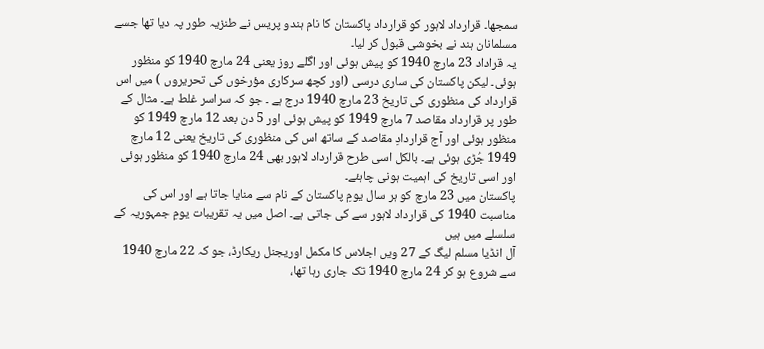سمجھا۔ قرارداد لاہور کو قرارداد پاکستان کا نام ہندو پریس نے طنزیہ طور پہ دیا تھا جسے مسلمانان ہند نے بخوشی قبول کر لیا۔
یہ قراداد 23 مارچ 1940 کو پیش ہوئی اور اگلے روز یعنی 24 مارچ 1940 کو منظور ہوئی۔ لیکن پاکستان کی ساری درسی (اور کچھ سرکاری مؤرخوں کی تحریروں ) میں اس قرارداد کی منظوری کی تاریخ 23 مارچ 1940 درج ہے ۔ جو کہ سراسر غلط ہے۔ مثال کے طور پر قرارداد مقاصد 7 مارچ 1949 کو پیش ہوئی اور 5 دن بعد 12 مارچ 1949 کو منظور ہوئی اور آج قراردادِ مقاصد کے ساتھ اس کی منظوری کی تاریخ یعنی 12 مارچ 1949 جُڑی ہوئی ہے۔ بالکل اسی طرح قرارداد لاہور بھی 24 مارچ 1940 کو منظور ہوئی اور اسی تاریخ کی اہمیت ہونی چاہئے۔
پاکستان میں 23 مارچ کو ہر سال یومِ پاکستان کے نام سے منایا جاتا ہے اور اس کی مناسبت 1940 کی قرارداد لاہور سے کی جاتی ہے۔ اصل میں یہ تقریبات یومِ جمہوریہ کے سلسلے میں ہیں
آل انڈیا مسلم لیگ کے 27 ویں اجلاس کا مکمل اوریجنل ریکارڈ، جو کہ 22 مارچ 1940 سے شروع ہو کر 24 مارچ 1940 تک جاری رہا تھا،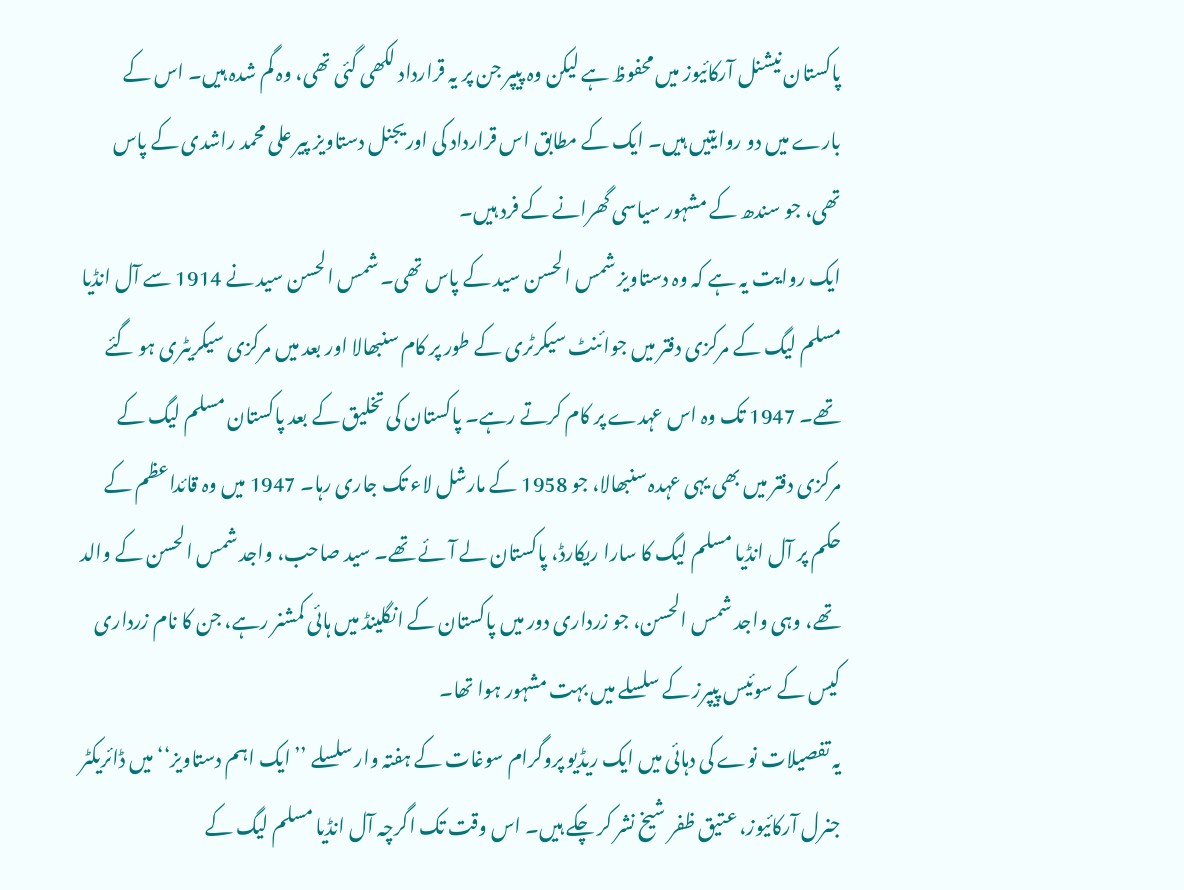پاکستان نیشنل آرکائیوز میں محفوظ ہے لیکن وہ پیپر جن پر یہ قرارداد لکھی گئی تھی، وہ گم شدہ ہیں۔ اس کے بارے میں دو روایتیں ہیں۔ ایک کے مطابق اس قرارداد کی اوریجنل دستاویز پیر علی محمد راشدی کے پاس تھی، جو سندھ کے مشہور سیاسی گھرانے کے فرد ہیں۔
ایک روایت یہ ہے کہ وہ دستاویز شمس الحسن سید کے پاس تھی۔ شمس الحسن سید نے 1914 سے آل انڈیا مسلم لیگ کے مرکزی دفتر میں جوائنٹ سیکرٹری کے طور پر کام سنبھالا اور بعد میں مرکزی سیکریٹری ہو گئے تھے۔ 1947 تک وہ اس عہدے پر کام کرتے رہے۔ پاکستان کی تخلیق کے بعد پاکستان مسلم لیگ کے مرکزی دفتر میں بھی یہی عہدہ سنبھالا، جو 1958 کے مارشل لاء تک جاری رہا۔ 1947 میں وہ قائداعظم کے حکم پر آل انڈیا مسلم لیگ کا سارا ریکارڈ، پاکستان لے آئے تھے۔ سید صاحب، واجد شمس الحسن کے والد تھے، وہی واجد شمس الحسن، جو زرداری دور میں پاکستان کے انگلینڈ میں ہائی کمشنر رہے، جن کا نام زرداری کیس کے سوئیس پیپرز کے سلسلے میں بہت مشہور ہوا تھا۔
یہ تفصیلات نوے کی دہائی میں ایک ریڈیو پروگرام سوغات کے ہفتہ وار سلسلے ’’ایک اہم دستاویز‘‘ میں ڈائریکٹر جنرل آرکائیوز، عتیق ظفر شیخ نشر کر چکے ہیں۔ اس وقت تک اگرچہ آل انڈیا مسلم لیگ کے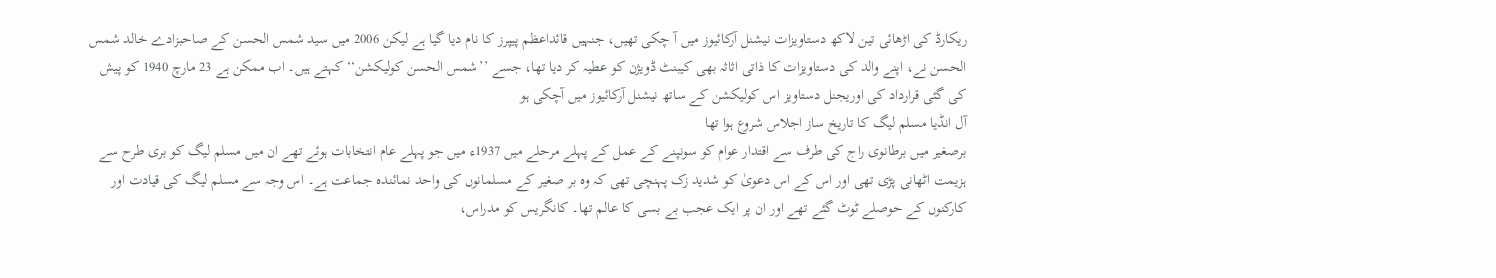ریکارڈ کی اڑھائی تین لاکھ دستاویزات نیشنل آرکائیوز میں آ چکی تھیں، جنہیں قائداعظم پیپرز کا نام دیا گیا ہے لیکن 2006 میں سید شمس الحسن کے صاحبزادے خالد شمس الحسن نے، اپنے والد کی دستاویزات کا ذاتی اثاثہ بھی کیبنٹ ڈویژن کو عطیہ کر دیا تھا، جسے ’’شمس الحسن کولیکشن‘‘ کہتے ہیں۔ اب ممکن ہے 23 مارچ 1940 کو پیش کی گئی قرارداد کی اوریجنل دستاویز اس کولیکشن کے ساتھ نیشنل آرکائیوز میں آچکی ہو
آل انڈیا مسلم لیگ کا تاریخ ساز اجلاس شروع ہوا تھا
برصغیر میں برطانوی راج کی طرف سے اقتدار عوام کو سونپنے کے عمل کے پہلے مرحلے میں 1937ء میں جو پہلے عام انتخابات ہوئے تھے ان میں مسلم لیگ کو بری طرح سے ہزیمت اٹھانی پڑی تھی اور اس کے اس دعویٰ کو شدید زک پہنچی تھی کہ وہ بر صغیر کے مسلمانوں کی واحد نمائندہ جماعت ہے۔ اس وجہ سے مسلم لیگ کی قیادت اور کارکنوں کے حوصلے ٹوٹ گئے تھے اور ان پر ایک عجب بے بسی کا عالم تھا۔ کانگریس کو مدراس،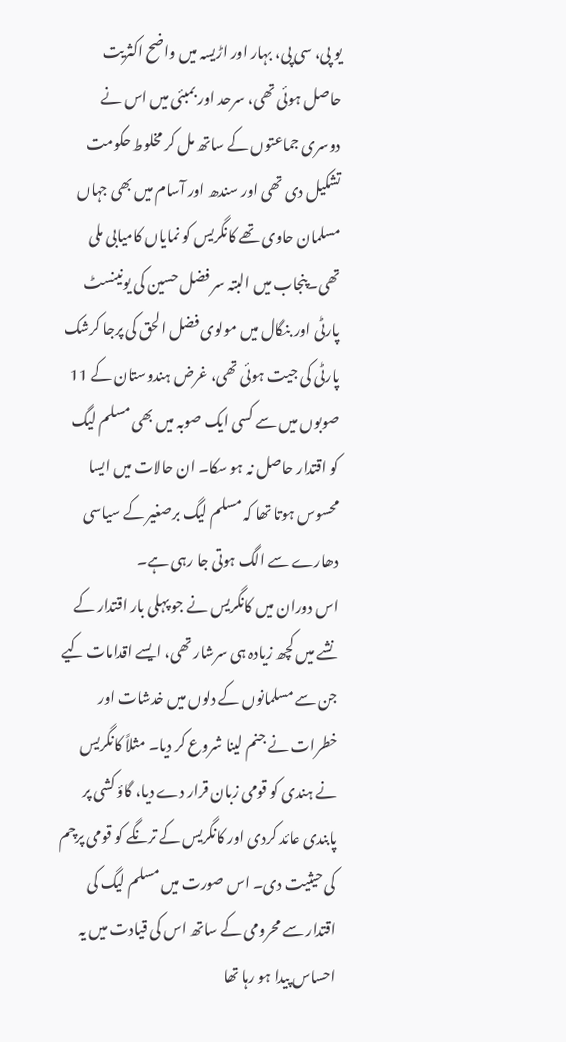یو پی، سی پی، بہار اور اڑیسہ میں واضح اکثریت حاصل ہوئی تھی، سرحد اور بمبئی میں اس نے دوسری جماعتوں کے ساتھ مل کر مخلوط حکومت تشکیل دی تھی اور سندھ اور آسام میں بھی جہاں مسلمان حاوی تھے کانگریس کو نمایاں کامیابی ملی تھی۔پنجاب میں البتہ سر فضل حسین کی یونینسٹ پارٹی اور بنگال میں مولوی فضل الحق کی پرجا کرشک پارٹی کی جیت ہوئی تھی، غرض ہندوستان کے 11 صوبوں میں سے کسی ایک صوبہ میں بھی مسلم لیگ کو اقتدار حاصل نہ ہو سکا۔ ان حالات میں ایسا محسوس ہوتا تھا کہ مسلم لیگ برصغیر کے سیاسی دھارے سے الگ ہوتی جا رہی ہے۔
اس دوران میں کانگریس نے جو پہلی بار اقتدار کے نشے میں کچھ زیادہ ہی سرشار تھی، ایسے اقدامات کیے جن سے مسلمانوں کے دلوں میں خدشات اور خطرات نے جنم لینا شروع کر دیا۔ مثلاً کانگریس نے ہندی کو قومی زبان قرار دے دیا، گاؤ کشی پر پابندی عائد کردی اور کانگریس کے ترنگے کو قومی پرچم کی حیثیت دی۔ اس صورت میں مسلم لیگ کی اقتدار سے محرومی کے ساتھ اس کی قیادت میں یہ احساس پیدا ہو رہا تھا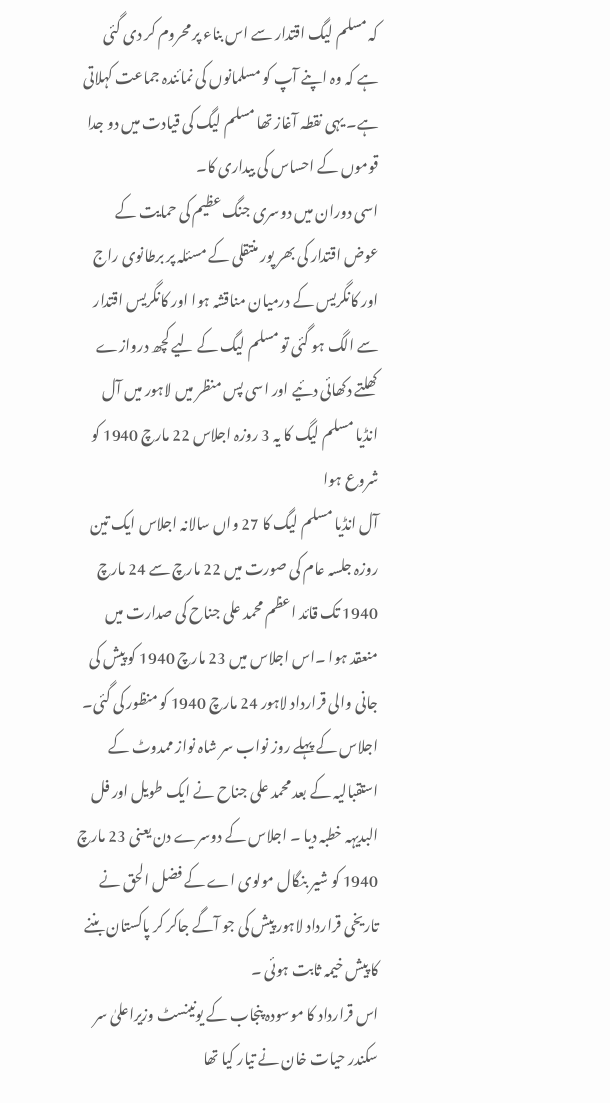کہ مسلم لیگ اقتدار سے اس بناء پر محروم کر دی گئی ہے کہ وہ اپنے آپ کو مسلمانوں کی نمائندہ جماعت کہلاتی ہے۔ یہی نقطہ آغاز تھا مسلم لیگ کی قیادت میں دو جدا قوموں کے احساس کی بیداری کا۔
اسی دوران میں دوسری جنگ عظیم کی حمایت کے عوض اقتدار کی بھر پور منتقلی کے مسئلہ پر برطانوی راج اور کانگریس کے درمیان مناقشہ ہوا اور کانگریس اقتدار سے الگ ہو گئی تو مسلم لیگ کے لیے کچھ دروازے کھلتے دکھائی دئیے اور اسی پس منظر میں لاہور میں آل انڈیا مسلم لیگ کا یہ 3 روزہ اجلاس 22 مارچ 1940 کو شروع ہوا
آل انڈیا مسلم لیگ کا 27 واں سالانہ اجلاس ایک تین روزہ جلسہ عام کی صورت میں 22 مارچ سے 24 مارچ 1940 تک قائد اعظم محمد علی جناح کی صدارت میں منعقد ہوا ۔اس اجلاس میں 23 مارچ 1940 کو پیش کی جانی والی قرارداد لاہور 24 مارچ 1940 کو منظور کی گئی۔ اجلاس کے پہلے روز نواب سر شاہ نواز ممدوٹ کے استقبالیہ کے بعد محمد علی جناح نے ایک طویل اور فل البدیہہ خطبہ دیا ۔ اجلاس کے دوسرے دن یعنی 23 مارچ 1940 کو شیر بنگال مولوی اے کے فضل الحق نے تاریخی قرارداد لاہور پیش کی جو آگے جاکر کر پاکستان بننے کا پیش خیمہ ثابت ہوئی ۔
اس قرارداد کا موسودہ پنجاب کے یونینسٹ وزیراعلیٰ سر سکندر حیات خان نے تیار کیا تھا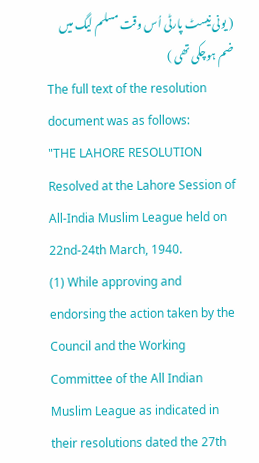( یونی نیسٹ پارٹی اُس وقت مسلم لیگ میں ضم ہوچکی تھی )
The full text of the resolution document was as follows:
"THE LAHORE RESOLUTION
Resolved at the Lahore Session of All-India Muslim League held on 22nd-24th March, 1940.
(1) While approving and endorsing the action taken by the Council and the Working Committee of the All Indian Muslim League as indicated in their resolutions dated the 27th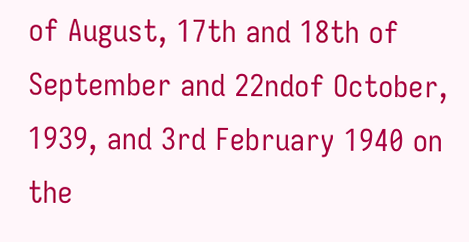of August, 17th and 18th of September and 22ndof October, 1939, and 3rd February 1940 on the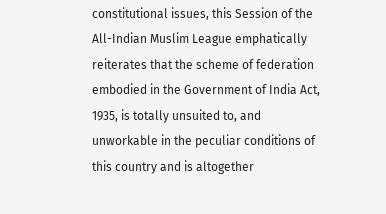constitutional issues, this Session of the All-Indian Muslim League emphatically reiterates that the scheme of federation embodied in the Government of India Act, 1935, is totally unsuited to, and unworkable in the peculiar conditions of this country and is altogether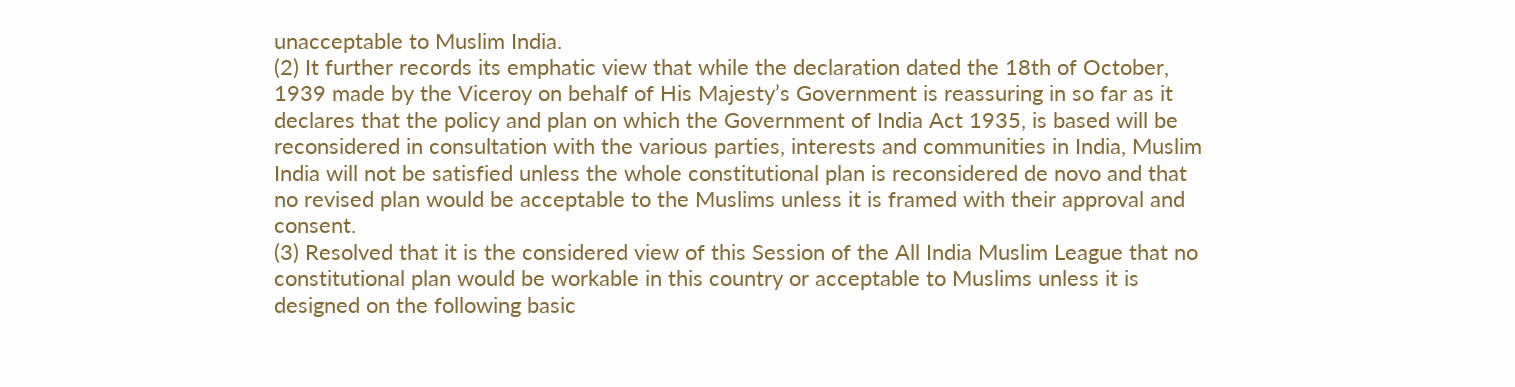unacceptable to Muslim India.
(2) It further records its emphatic view that while the declaration dated the 18th of October, 1939 made by the Viceroy on behalf of His Majesty’s Government is reassuring in so far as it declares that the policy and plan on which the Government of India Act 1935, is based will be reconsidered in consultation with the various parties, interests and communities in India, Muslim India will not be satisfied unless the whole constitutional plan is reconsidered de novo and that no revised plan would be acceptable to the Muslims unless it is framed with their approval and consent.
(3) Resolved that it is the considered view of this Session of the All India Muslim League that no constitutional plan would be workable in this country or acceptable to Muslims unless it is designed on the following basic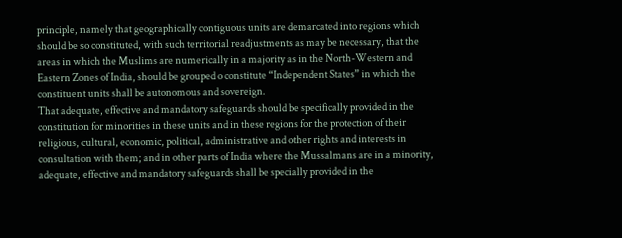principle, namely that geographically contiguous units are demarcated into regions which should be so constituted, with such territorial readjustments as may be necessary, that the areas in which the Muslims are numerically in a majority as in the North-Western and Eastern Zones of India, should be grouped o constitute “Independent States” in which the constituent units shall be autonomous and sovereign.
That adequate, effective and mandatory safeguards should be specifically provided in the constitution for minorities in these units and in these regions for the protection of their religious, cultural, economic, political, administrative and other rights and interests in consultation with them; and in other parts of India where the Mussalmans are in a minority, adequate, effective and mandatory safeguards shall be specially provided in the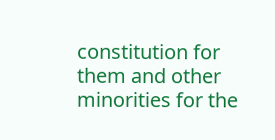constitution for them and other minorities for the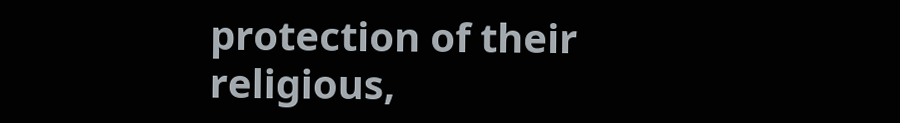protection of their religious,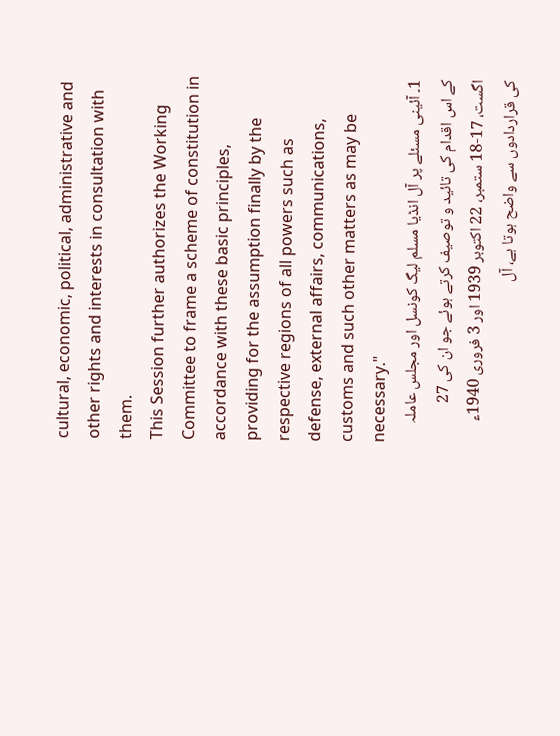cultural, economic, political, administrative and other rights and interests in consultation with them.
This Session further authorizes the Working Committee to frame a scheme of constitution in accordance with these basic principles, providing for the assumption finally by the respective regions of all powers such as defense, external affairs, communications, customs and such other matters as may be necessary."
1۔ آئینی مسئلے پر آل انڈیا مسلم لیگ کونسل اور مجلس عاملہ کے اس اقدام کی تائید و توصیف کرتے ہوئے جو ان کی 27 اگست، 17-18 ستمبر، 22 اکتوبر 1939 اور 3 فروری 1940ء کی قراردادوں سے واضح ہوتا ہے، آل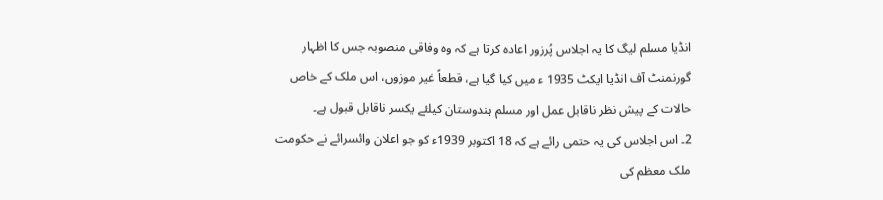انڈیا مسلم لیگ کا یہ اجلاس پُرزور اعادہ کرتا ہے کہ وہ وفاقی منصوبہ جس کا اظہار گورنمنٹ آف انڈیا ایکٹ 1935 ء میں کیا گیا ہے، قطعاً غیر موزوں، اس ملک کے خاص حالات کے پیش نظر ناقابل عمل اور مسلم ہندوستان کیلئے یکسر ناقابل قبول ہے۔
2۔ اس اجلاس کی یہ حتمی رائے ہے کہ 18 اکتوبر 1939ء کو جو اعلان وائسرائے نے حکومت ملک معظم کی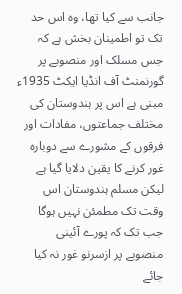جانب سے کیا تھا، وہ اس حد تک تو اطمینان بخش ہے کہ جس مسلک اور منصوبے پر گورنمنٹ آف انڈیا ایکٹ 1935ء مبنی ہے اس پر ہندوستان کی مختلف جماعتوں، مفادات اور فرقوں کے مشورے سے دوبارہ غور کرنے کا یقین دلایا گیا ہے لیکن مسلم ہندوستان اس وقت تک مطمئن نہیں ہوگا جب تک کہ پورے آئینی منصوبے پر ازسرنو غور نہ کیا جائے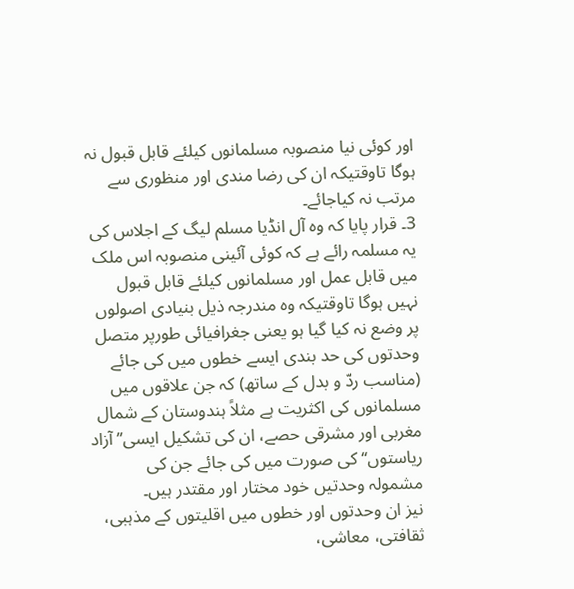اور کوئی نیا منصوبہ مسلمانوں کیلئے قابل قبول نہ ہوگا تاوقتیکہ ان کی رضا مندی اور منظوری سے مرتب نہ کیاجائے۔
3۔ قرار پایا کہ وہ آل انڈیا مسلم لیگ کے اجلاس کی یہ مسلمہ رائے ہے کہ کوئی آئینی منصوبہ اس ملک میں قابل عمل اور مسلمانوں کیلئے قابل قبول نہیں ہوگا تاوقتیکہ وہ مندرجہ ذیل بنیادی اصولوں پر وضع نہ کیا گیا ہو یعنی جغرافیائی طورپر متصل وحدتوں کی حد بندی ایسے خطوں میں کی جائے (مناسب ردّ و بدل کے ساتھ) کہ جن علاقوں میں مسلمانوں کی اکثریت ہے مثلاً ہندوستان کے شمال مغربی اور مشرقی حصے، ان کی تشکیل ایسی’’ آزاد ریاستوں‘‘ کی صورت میں کی جائے جن کی مشمولہ وحدتیں خود مختار اور مقتدر ہیں۔
نیز ان وحدتوں اور خطوں میں اقلیتوں کے مذہبی، ثقافتی، معاشی،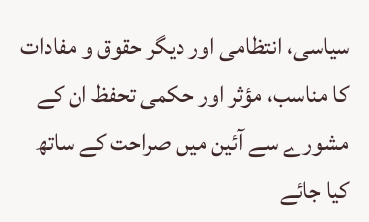سیاسی، انتظامی اور دیگر حقوق و مفادات کا مناسب، مؤثر اور حکمی تحفظ ان کے مشورے سے آئین میں صراحت کے ساتھ کیا جائے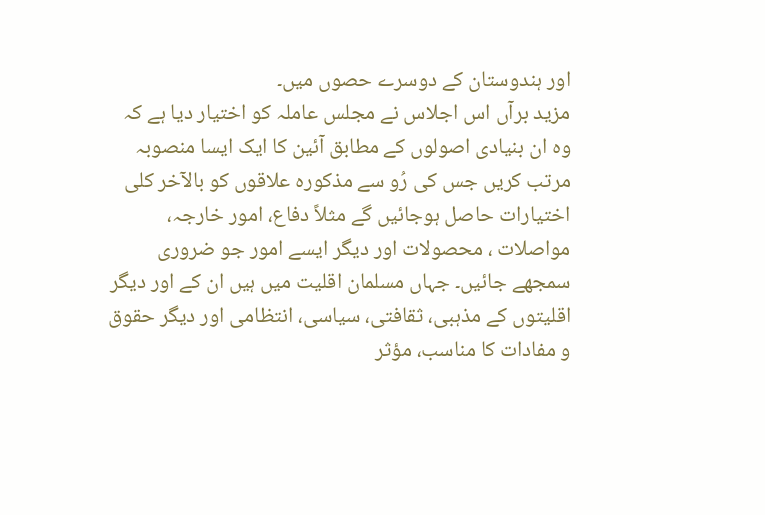اور ہندوستان کے دوسرے حصوں میں۔
مزید برآں اس اجلاس نے مجلس عاملہ کو اختیار دیا ہے کہ وہ ان بنیادی اصولوں کے مطابق آئین کا ایک ایسا منصوبہ مرتب کریں جس کی رُو سے مذکورہ علاقوں کو بالآخر کلی اختیارات حاصل ہوجائیں گے مثلاً دفاع، امور خارجہ، مواصلات ، محصولات اور دیگر ایسے امور جو ضروری سمجھے جائیں۔ جہاں مسلمان اقلیت میں ہیں ان کے اور دیگر اقلیتوں کے مذہبی، ثقافتی، سیاسی، انتظامی اور دیگر حقوق و مفادات کا مناسب، مؤثر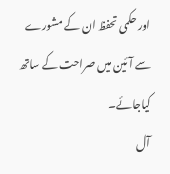اور حکمی تحفظ ان کے مشورے سے آئین میں صراحت کے ساتھ کیاجائے۔
آل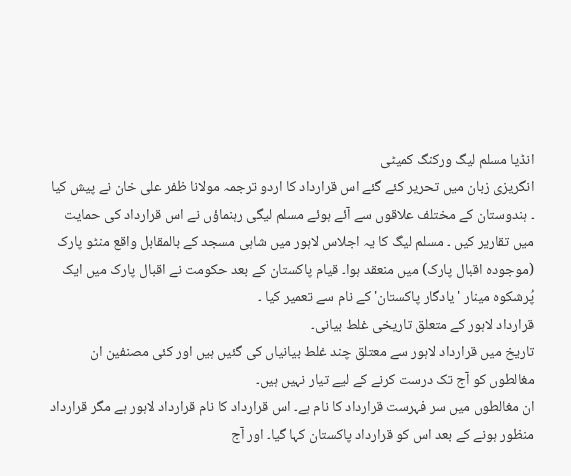انڈیا مسلم لیگ ورکنگ کمیٹی
انگریزی زبان میں تحریر کئے گئے اس قرارداد کا اردو ترجمہ مولانا ظفر علی خان نے پیش کیا ۔ ہندوستان کے مختلف علاقوں سے آئے ہوئے مسلم لیگی رہنماؤں نے اس قرارداد کی حمایت میں تقاریر کیں ۔ مسلم لیگ کا یہ اجلاس لاہور میں شاہی مسجد کے بالمقابل واقع منٹو پارک (موجودہ اقبال پارک) میں منعقد ہوا۔ قیام پاکستان کے بعد حکومت نے اقبال پارک میں ایک پُرشکوہ مینار 'یادگار پاکستان' کے نام سے تعمیر کیا ۔
قرارداد لاہور کے متعلق تاریخی غلط بیانی۔
تاریخ میں قرارداد لاہور سے معتلق چند غلط بیانیاں کی گئیں ہیں اور کئی مصنفین ان مغالطوں کو آج تک درست کرنے کے لیے تیار نہیں ہیں۔
ان مغالطوں میں سر فہرست قرارداد کا نام ہے۔ اس قرارداد کا نام قرارداد لاہور ہے مگر قرارداد منظور ہونے کے بعد اس کو قرارداد پاکستان کہا گیا۔ اور آج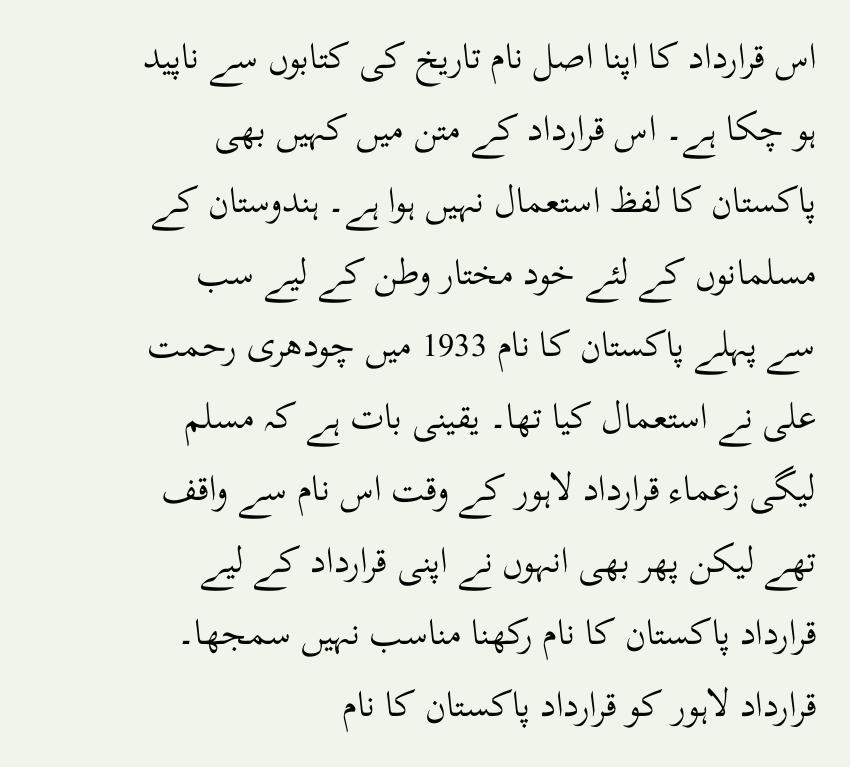اس قرارداد کا اپنا اصل نام تاریخ کی کتابوں سے ناپید ہو چکا ہے۔ اس قرارداد کے متن میں کہیں بھی پاکستان کا لفظ استعمال نہیں ہوا ہے۔ ہندوستان کے مسلمانوں کے لئے خود مختار وطن کے لیے سب سے پہلے پاکستان کا نام 1933 میں چودھری رحمت علی نے استعمال کیا تھا۔ یقینی بات ہے کہ مسلم لیگی زعماء قرارداد لاہور کے وقت اس نام سے واقف تھے لیکن پھر بھی انہوں نے اپنی قرارداد کے لیے قرارداد پاکستان کا نام رکھنا مناسب نہیں سمجھا۔ قرارداد لاہور کو قرارداد پاکستان کا نام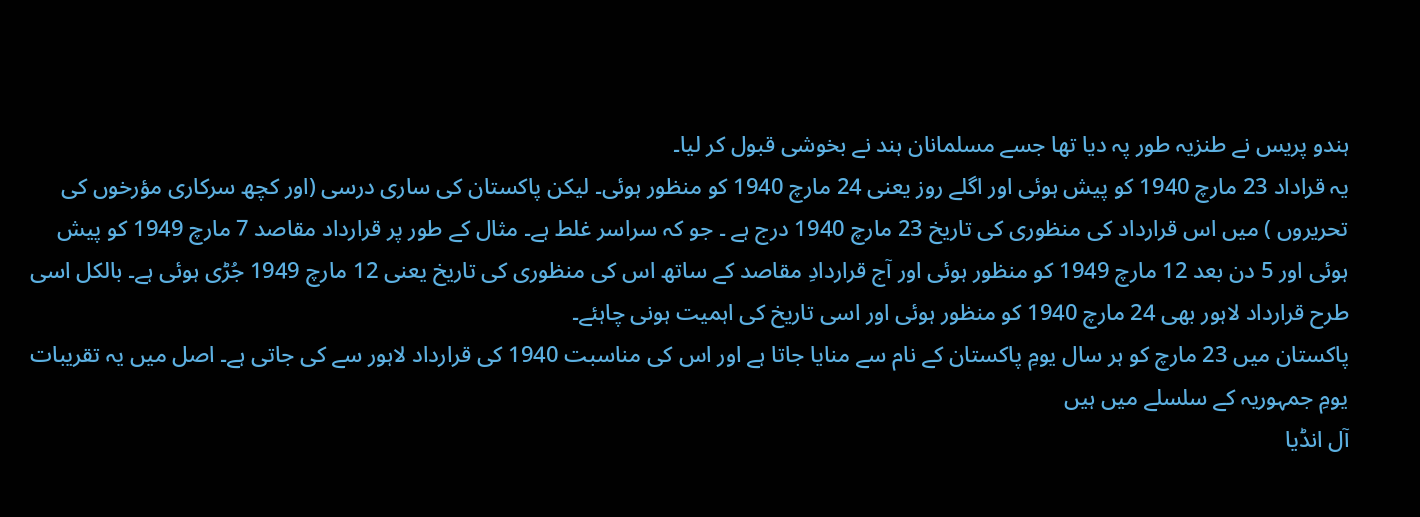ہندو پریس نے طنزیہ طور پہ دیا تھا جسے مسلمانان ہند نے بخوشی قبول کر لیا۔
یہ قراداد 23 مارچ 1940 کو پیش ہوئی اور اگلے روز یعنی 24 مارچ 1940 کو منظور ہوئی۔ لیکن پاکستان کی ساری درسی (اور کچھ سرکاری مؤرخوں کی تحریروں ) میں اس قرارداد کی منظوری کی تاریخ 23 مارچ 1940 درج ہے ۔ جو کہ سراسر غلط ہے۔ مثال کے طور پر قرارداد مقاصد 7 مارچ 1949 کو پیش ہوئی اور 5 دن بعد 12 مارچ 1949 کو منظور ہوئی اور آج قراردادِ مقاصد کے ساتھ اس کی منظوری کی تاریخ یعنی 12 مارچ 1949 جُڑی ہوئی ہے۔ بالکل اسی طرح قرارداد لاہور بھی 24 مارچ 1940 کو منظور ہوئی اور اسی تاریخ کی اہمیت ہونی چاہئے۔
پاکستان میں 23 مارچ کو ہر سال یومِ پاکستان کے نام سے منایا جاتا ہے اور اس کی مناسبت 1940 کی قرارداد لاہور سے کی جاتی ہے۔ اصل میں یہ تقریبات یومِ جمہوریہ کے سلسلے میں ہیں
آل انڈیا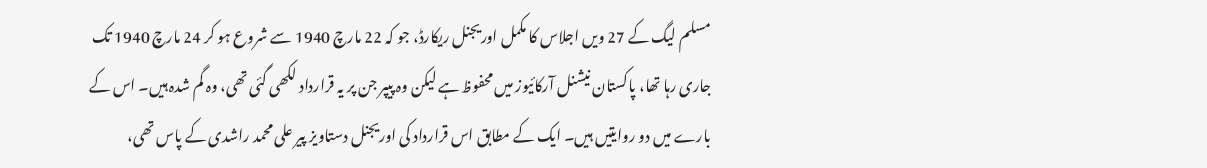مسلم لیگ کے 27 ویں اجلاس کا مکمل اوریجنل ریکارڈ، جو کہ 22 مارچ 1940 سے شروع ہو کر 24 مارچ 1940 تک جاری رہا تھا، پاکستان نیشنل آرکائیوز میں محفوظ ہے لیکن وہ پیپر جن پر یہ قرارداد لکھی گئی تھی، وہ گم شدہ ہیں۔ اس کے بارے میں دو روایتیں ہیں۔ ایک کے مطابق اس قرارداد کی اوریجنل دستاویز پیر علی محمد راشدی کے پاس تھی،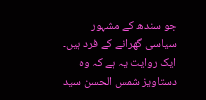جو سندھ کے مشہور سیاسی گھرانے کے فرد ہیں۔
ایک روایت یہ ہے کہ وہ دستاویز شمس الحسن سید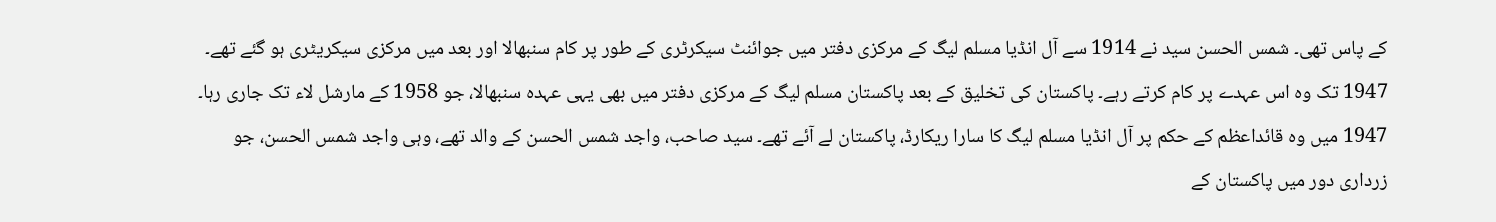کے پاس تھی۔ شمس الحسن سید نے 1914 سے آل انڈیا مسلم لیگ کے مرکزی دفتر میں جوائنٹ سیکرٹری کے طور پر کام سنبھالا اور بعد میں مرکزی سیکریٹری ہو گئے تھے۔ 1947 تک وہ اس عہدے پر کام کرتے رہے۔ پاکستان کی تخلیق کے بعد پاکستان مسلم لیگ کے مرکزی دفتر میں بھی یہی عہدہ سنبھالا، جو 1958 کے مارشل لاء تک جاری رہا۔ 1947 میں وہ قائداعظم کے حکم پر آل انڈیا مسلم لیگ کا سارا ریکارڈ، پاکستان لے آئے تھے۔ سید صاحب، واجد شمس الحسن کے والد تھے، وہی واجد شمس الحسن، جو زرداری دور میں پاکستان کے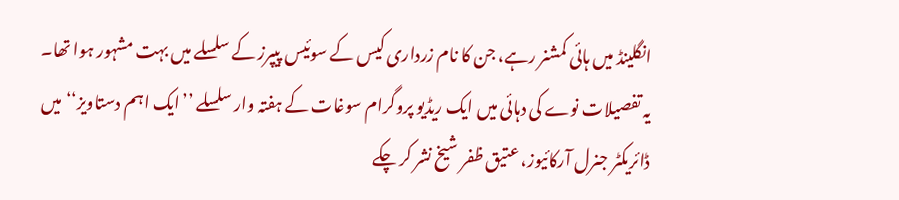انگلینڈ میں ہائی کمشنر رہے، جن کا نام زرداری کیس کے سوئیس پیپرز کے سلسلے میں بہت مشہور ہوا تھا۔
یہ تفصیلات نوے کی دہائی میں ایک ریڈیو پروگرام سوغات کے ہفتہ وار سلسلے ’’ایک اہم دستاویز‘‘ میں ڈائریکٹر جنرل آرکائیوز، عتیق ظفر شیخ نشر کر چکے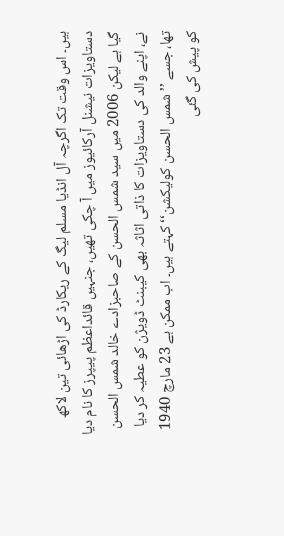ہیں۔ اس وقت تک اگرچہ آل انڈیا مسلم لیگ کے ریکارڈ کی اڑھائی تین لاکھ دستاویزات نیشنل آرکائیوز میں آ چکی تھیں، جنہیں قائداعظم پیپرز کا نام دیا گیا ہے لیکن 2006 میں سید شمس الحسن کے صاحبزادے خالد شمس الحسن نے، اپنے والد کی دستاویزات کا ذاتی اثاثہ بھی کیبنٹ ڈویژن کو عطیہ کر دیا تھا، جسے ’’شمس الحسن کولیکشن‘‘ کہتے ہیں۔ اب ممکن ہے 23 مارچ 1940 کو پیش کی گئی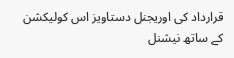قرارداد کی اوریجنل دستاویز اس کولیکشن کے ساتھ نیشنل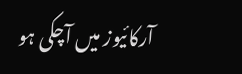آرکائیوز میں آچکی ہو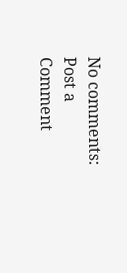No comments:
Post a Comment